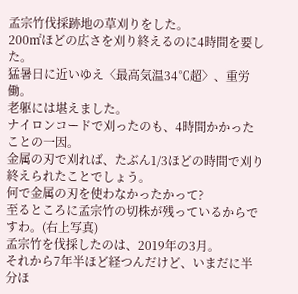孟宗竹伐採跡地の草刈りをした。
200㎡ほどの広さを刈り終えるのに4時間を要した。
猛暑日に近いゆえ〈最高気温34℃超〉、重労働。
老躯には堪えました。
ナイロンコードで刈ったのも、4時間かかったことの一因。
金属の刃で刈れば、たぶん1/3ほどの時間で刈り終えられたことでしょう。
何で金属の刃を使わなかったかって?
至るところに孟宗竹の切株が残っているからですわ。(右上写真)
孟宗竹を伐採したのは、2019年の3月。
それから7年半ほど経つんだけど、いまだに半分ほ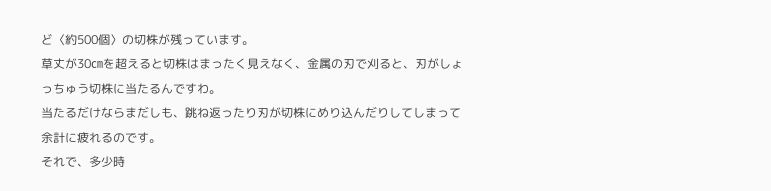ど〈約500個〉の切株が残っています。
草丈が30㎝を超えると切株はまったく見えなく、金属の刃で刈ると、刃がしょっちゅう切株に当たるんですわ。
当たるだけならまだしも、跳ね返ったり刃が切株にめり込んだりしてしまって余計に疲れるのです。
それで、多少時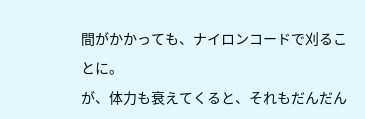間がかかっても、ナイロンコードで刈ることに。
が、体力も衰えてくると、それもだんだん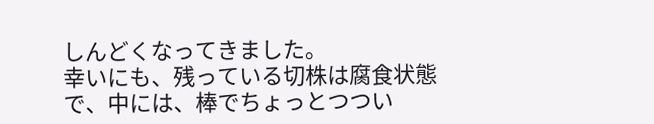しんどくなってきました。
幸いにも、残っている切株は腐食状態で、中には、棒でちょっとつつい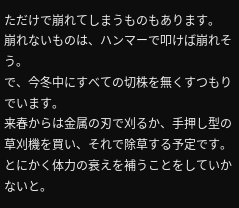ただけで崩れてしまうものもあります。
崩れないものは、ハンマーで叩けば崩れそう。
で、今冬中にすべての切株を無くすつもりでいます。
来春からは金属の刃で刈るか、手押し型の草刈機を買い、それで除草する予定です。
とにかく体力の衰えを補うことをしていかないと。